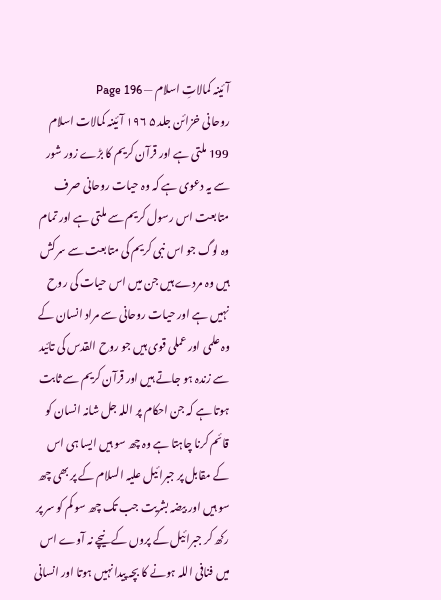آئینہ کمالاتِ اسلام — Page 196
روحانی خزائن جلد ۵ ۱۹۶ آئینہ کمالات اسلام 199 ملتی ہے اور قرآن کریم کا بڑے زور شور سے یہ دعوی ہے کہ وہ حیات روحانی صرف متابعت اس رسول کریم سے ملتی ہے اور تمام وہ لوگ جو اس نبی کریم کی متابعت سے سرکش ہیں وہ مردے ہیں جن میں اس حیات کی روح نہیں ہے اور حیات روحانی سے مراد انسان کے وہ علمی اور عملی قوی ہیں جو روح القدس کی تائید سے زندہ ہو جاتے ہیں اور قرآن کریم سے ثابت ہوتا ہے کہ جن احکام پر اللہ جل شانہ انسان کو قائم کرنا چاہتا ہے وہ چھ سو ہیں ایسا ہی اس کے مقابل پر جبرائیل علیہ السلام کے پر بھی چھ سو ہیں اور بیضہ بشریت جب تک چھ سو کم کو سر پر رکھ کر جبرائیل کے پروں کے نیچے نہ آوے اس میں فنافی اللہ ہونے کا بچہ پیدا نہیں ہوتا اور انسانی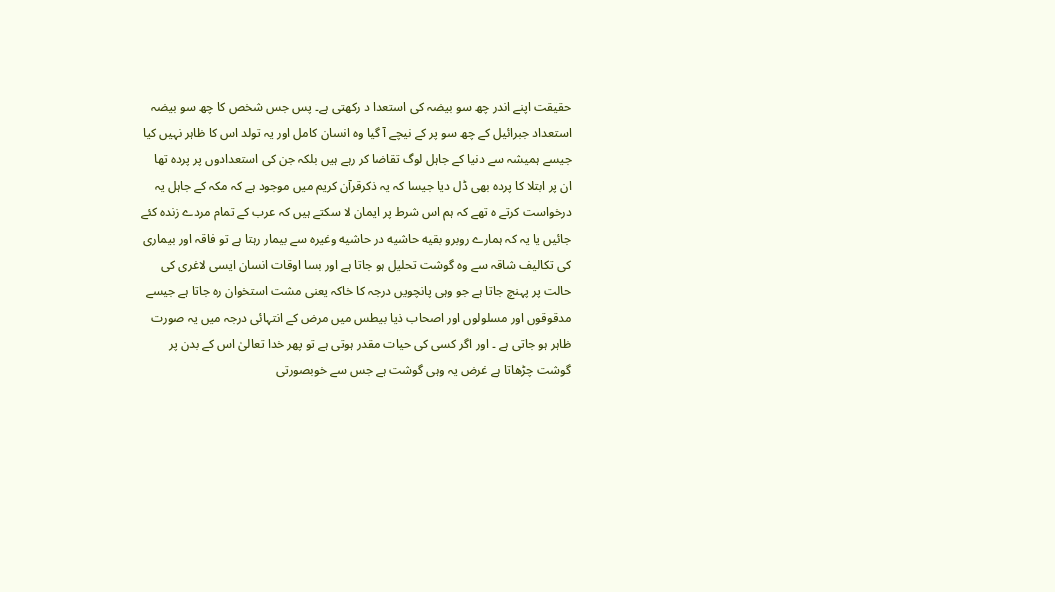حقیقت اپنے اندر چھ سو بیضہ کی استعدا د رکھتی ہے۔ پس جس شخص کا چھ سو بیضہ استعداد جبرائیل کے چھ سو پر کے نیچے آ گیا وہ انسان کامل اور یہ تولد اس کا ظاہر نہیں کیا جیسے ہمیشہ سے دنیا کے جاہل لوگ تقاضا کر رہے ہیں بلکہ جن کی استعدادوں پر پردہ تھا ان پر ابتلا کا پردہ بھی ڈل دیا جیسا کہ یہ ذکرقرآن کریم میں موجود ہے کہ مکہ کے جاہل یہ درخواست کرتے ہ تھے کہ ہم اس شرط پر ایمان لا سکتے ہیں کہ عرب کے تمام مردے زندہ کئے جائیں یا یہ کہ ہمارے روبرو بقیه حاشیه در حاشیه وغیرہ سے بیمار رہتا ہے تو فاقہ اور بیماری کی تکالیف شاقہ سے وہ گوشت تحلیل ہو جاتا ہے اور بسا اوقات انسان ایسی لاغری کی حالت پر پہنچ جاتا ہے جو وہی پانچویں درجہ کا خاکہ یعنی مشت استخوان رہ جاتا ہے جیسے مدقوقوں اور مسلولوں اور اصحاب ذیا بیطس میں مرض کے انتہائی درجہ میں یہ صورت ظاہر ہو جاتی ہے ۔ اور اگر کسی کی حیات مقدر ہوتی ہے تو پھر خدا تعالیٰ اس کے بدن پر گوشت چڑھاتا ہے غرض یہ وہی گوشت ہے جس سے خوبصورتی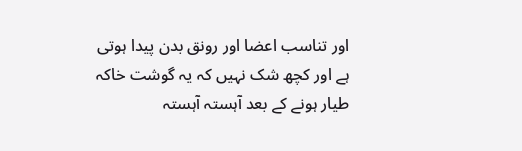اور تناسب اعضا اور رونق بدن پیدا ہوتی ہے اور کچھ شک نہیں کہ یہ گوشت خاکہ طیار ہونے کے بعد آہستہ آہستہ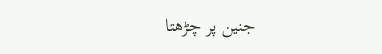جنین پر چڑھتا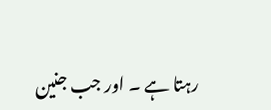رہتا ہے ۔ اور جب جنین